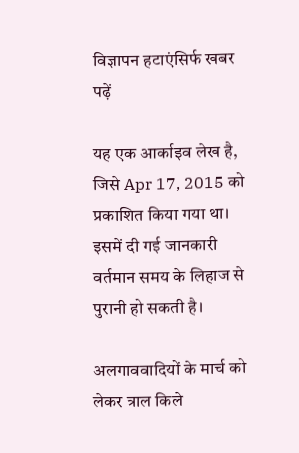विज्ञापन हटाएंसिर्फ खबर पढ़ें

यह एक आर्काइव लेख है, जिसे Apr 17, 2015 को प्रकाशित किया गया था। इसमें दी गई जानकारी वर्तमान समय के लिहाज से पुरानी हो सकती है।

अलगाववादियों के मार्च को लेकर त्राल किले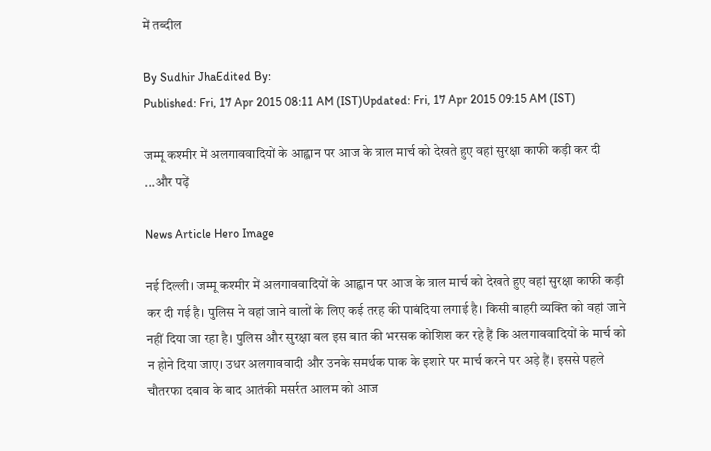में तब्दील

By Sudhir JhaEdited By:
Published: Fri, 17 Apr 2015 08:11 AM (IST)Updated: Fri, 17 Apr 2015 09:15 AM (IST)

जम्मू कश्मीर में अलगाववादियों के आह्वान पर आज के त्राल मार्च को देखते हुए वहां सुरक्षा काफी कड़ी कर दी ...और पढ़ें

News Article Hero Image

नई दिल्ली। जम्मू कश्मीर में अलगाववादियों के आह्वान पर आज के त्राल मार्च को देखते हुए वहां सुरक्षा काफी कड़ी कर दी गई है। पुलिस ने वहां जाने वालों के लिए कई तरह की पाबंदिया लगाई है। किसी बाहरी व्यक्ति को वहां जाने नहीं दिया जा रहा है। पुलिस और सुरक्षा बल इस बात की भरसक कोशिश कर रहे हैं कि अलगाववादियों के मार्च को न होने दिया जाए। उधर अलगाववादी और उनके समर्थक पाक के इशारे पर मार्च करने पर अड़े हैं। इससे पहले चौतरफा दबाव के बाद आतंकी मसर्रत आलम को आज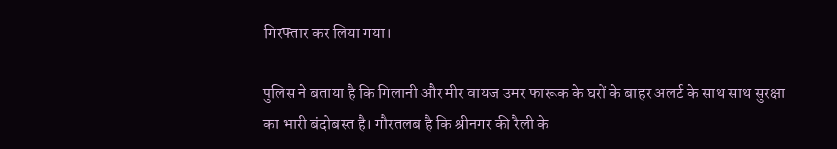गिरफ्तार कर लिया गया।

पुलिस ने बताया है कि गिलानी और मीर वायज उमर फारूक के घरों के बाहर अलर्ट के साथ साथ सुरक्षा का भारी बंदोबस्त है। गौरतलब है कि श्रीनगर की रैली के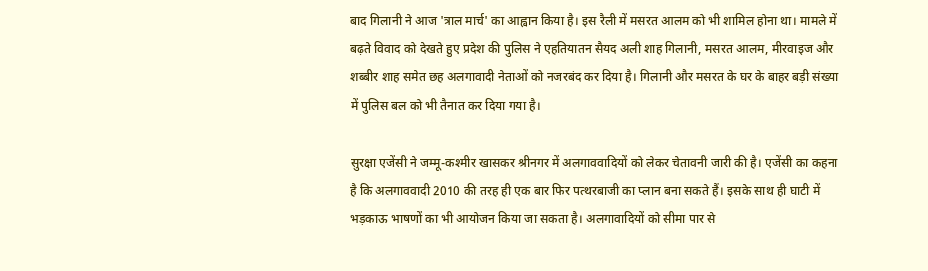बाद गिलानी ने आज 'त्राल मार्च' का आह्वान किया है। इस रैली में मसरत आलम को भी शामिल होना था। मामले में बढ़ते विवाद को देखते हुए प्रदेश की पुलिस ने एहतियातन सैयद अली शाह गिलानी, मसरत आलम, मीरवाइज और शब्बीर शाह समेत छह अलगावादी नेताओं को नजरबंद कर दिया है। गिलानी और मसरत के घर के बाहर बड़ी संख्या में पुलिस बल को भी तैनात कर दिया गया है।

सुरक्षा एजेंसी ने जम्मू-कश्मीर खासकर श्रीनगर में अलगाववादियों को लेकर चेतावनी जारी की है। एजेंसी का कहना है कि अलगाववादी 2010 की तरह ही एक बार फिर पत्थरबाजी का प्लान बना सकते हैं। इसके साथ ही घाटी में भड़काऊ भाषणों का भी आयोजन किया जा सकता है। अलगावादियों को सीमा पार से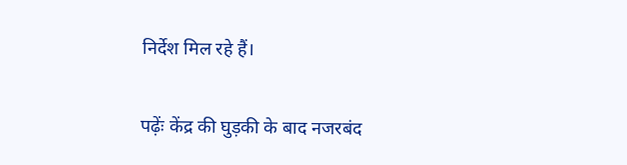निर्देश मिल रहे हैं।

पढ़ेंः केंद्र की घुड़की के बाद नजरबंद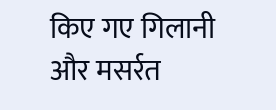किए गए गिलानी और मसर्रत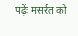पढ़ेंः मसर्रत को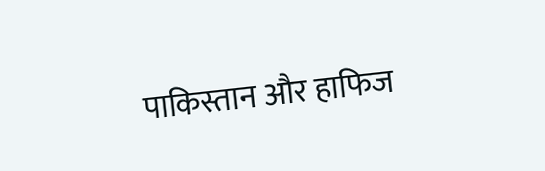पाकिस्तान और हाफिज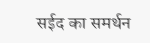सईद का समर्थन